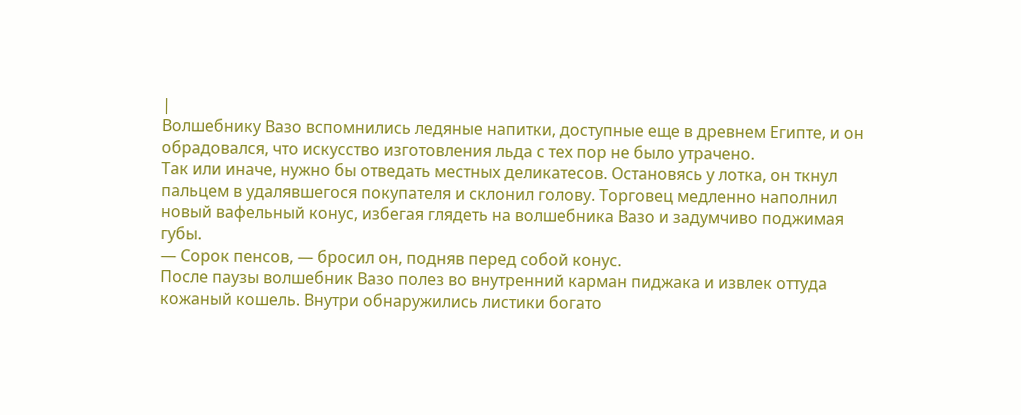|
Волшебнику Вазо вспомнились ледяные напитки, доступные еще в древнем Египте, и он обрадовался, что искусство изготовления льда с тех пор не было утрачено.
Так или иначе, нужно бы отведать местных деликатесов. Остановясь у лотка, он ткнул пальцем в удалявшегося покупателя и склонил голову. Торговец медленно наполнил новый вафельный конус, избегая глядеть на волшебника Вазо и задумчиво поджимая губы.
— Сорок пенсов, — бросил он, подняв перед собой конус.
После паузы волшебник Вазо полез во внутренний карман пиджака и извлек оттуда кожаный кошель. Внутри обнаружились листики богато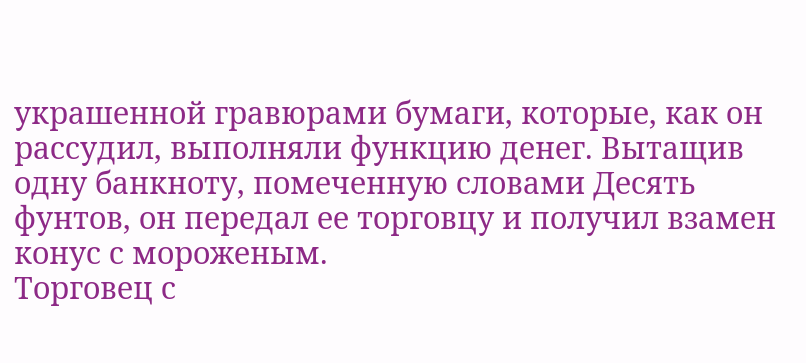украшенной гравюрами бумаги, которые, как он рассудил, выполняли функцию денег. Вытащив одну банкноту, помеченную словами Десять фунтов, он передал ее торговцу и получил взамен конус с мороженым.
Торговец с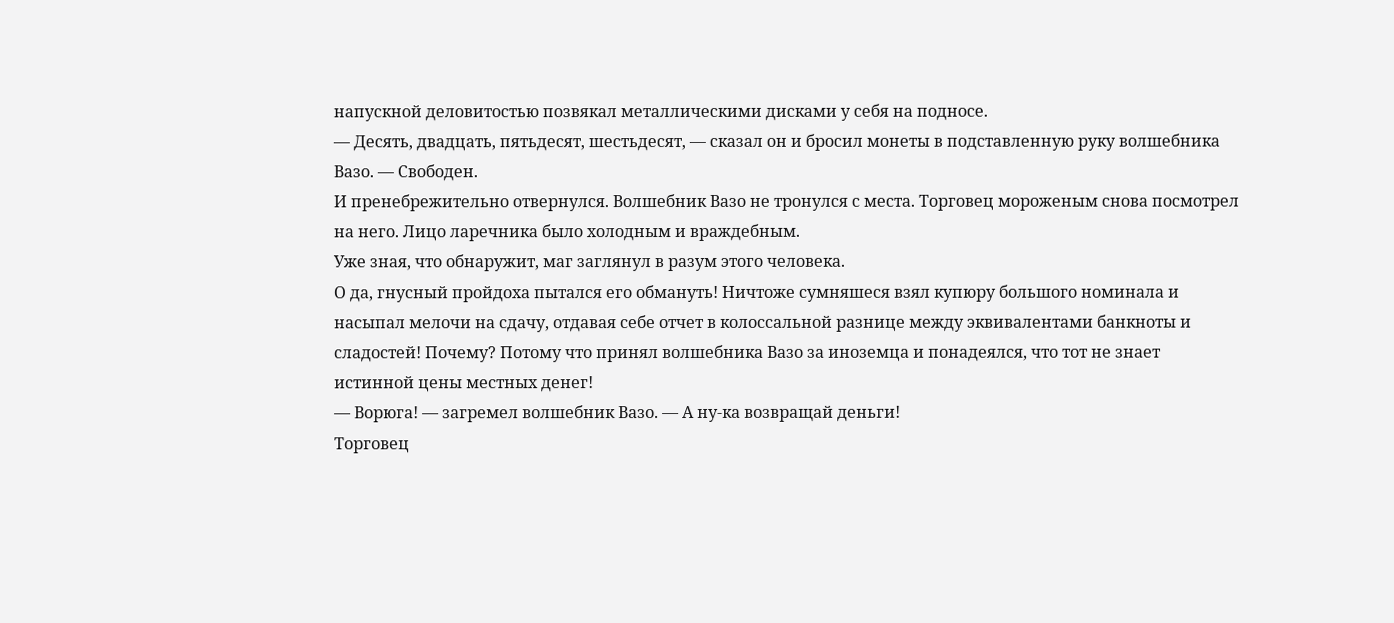напускной деловитостью позвякал металлическими дисками у себя на подносе.
— Десять, двадцать, пятьдесят, шестьдесят, — сказал он и бросил монеты в подставленную руку волшебника Вазо. — Свободен.
И пренебрежительно отвернулся. Волшебник Вазо не тронулся с места. Торговец мороженым снова посмотрел на него. Лицо ларечника было холодным и враждебным.
Уже зная, что обнаружит, маг заглянул в разум этого человека.
О да, гнусный пройдоха пытался его обмануть! Ничтоже сумняшеся взял купюру большого номинала и насыпал мелочи на сдачу, отдавая себе отчет в колоссальной разнице между эквивалентами банкноты и сладостей! Почему? Потому что принял волшебника Вазо за иноземца и понадеялся, что тот не знает истинной цены местных денег!
— Ворюга! — загремел волшебник Вазо. — А ну-ка возвращай деньги!
Торговец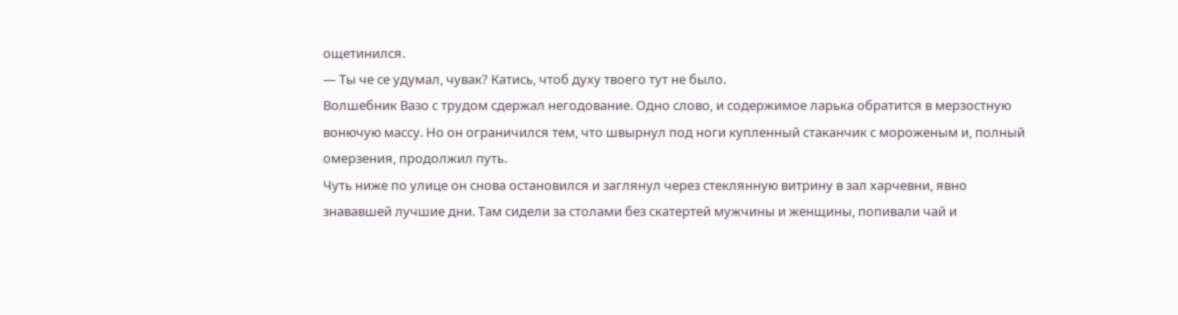ощетинился.
— Ты че се удумал, чувак? Катись, чтоб духу твоего тут не было.
Волшебник Вазо с трудом сдержал негодование. Одно слово, и содержимое ларька обратится в мерзостную вонючую массу. Но он ограничился тем, что швырнул под ноги купленный стаканчик с мороженым и, полный омерзения, продолжил путь.
Чуть ниже по улице он снова остановился и заглянул через стеклянную витрину в зал харчевни, явно знававшей лучшие дни. Там сидели за столами без скатертей мужчины и женщины, попивали чай и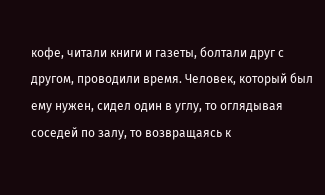кофе, читали книги и газеты, болтали друг с другом, проводили время. Человек, который был ему нужен, сидел один в углу, то оглядывая соседей по залу, то возвращаясь к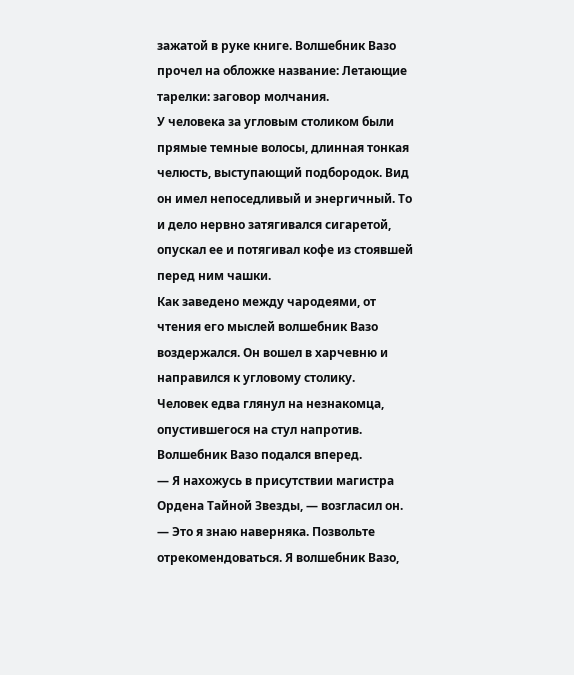зажатой в руке книге. Волшебник Вазо прочел на обложке название: Летающие тарелки: заговор молчания.
У человека за угловым столиком были прямые темные волосы, длинная тонкая челюсть, выступающий подбородок. Вид он имел непоседливый и энергичный. То и дело нервно затягивался сигаретой, опускал ее и потягивал кофе из стоявшей перед ним чашки.
Как заведено между чародеями, от чтения его мыслей волшебник Вазо воздержался. Он вошел в харчевню и направился к угловому столику.
Человек едва глянул на незнакомца, опустившегося на стул напротив. Волшебник Вазо подался вперед.
— Я нахожусь в присутствии магистра Ордена Тайной Звезды, — возгласил он. — Это я знаю наверняка. Позвольте отрекомендоваться. Я волшебник Вазо,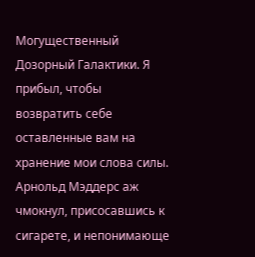Могущественный Дозорный Галактики. Я прибыл, чтобы возвратить себе оставленные вам на хранение мои слова силы.
Арнольд Мэддерс аж чмокнул, присосавшись к сигарете, и непонимающе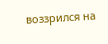воззрился на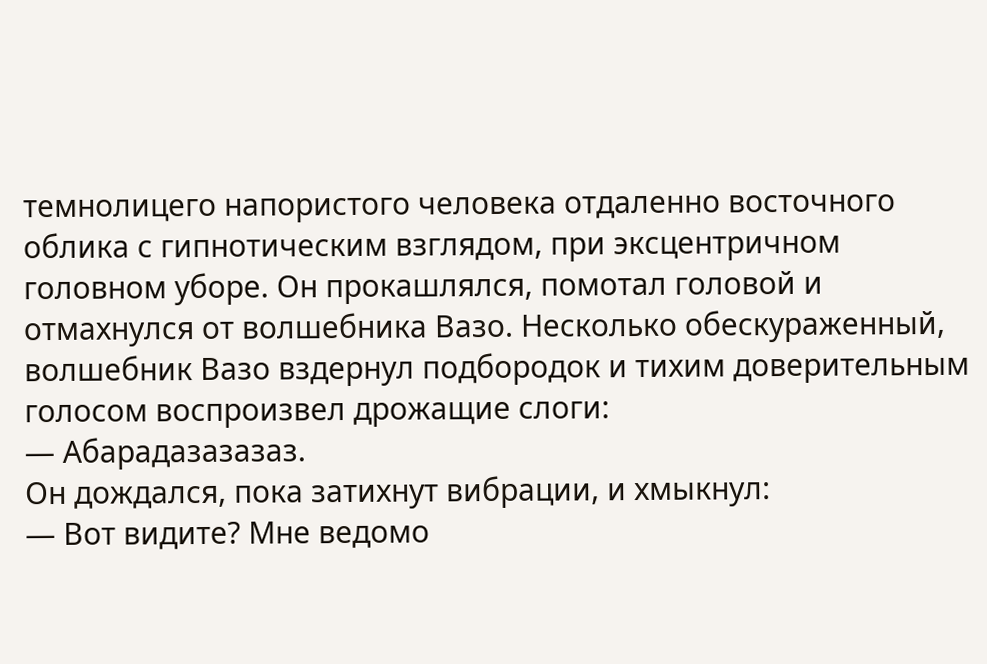темнолицего напористого человека отдаленно восточного облика с гипнотическим взглядом, при эксцентричном головном уборе. Он прокашлялся, помотал головой и отмахнулся от волшебника Вазо. Несколько обескураженный, волшебник Вазо вздернул подбородок и тихим доверительным голосом воспроизвел дрожащие слоги:
— Абарадазазазаз.
Он дождался, пока затихнут вибрации, и хмыкнул:
— Вот видите? Мне ведомо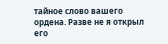тайное слово вашего ордена. Разве не я открыл его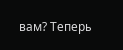вам? Теперь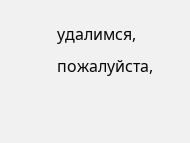удалимся, пожалуйста,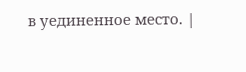в уединенное место. |